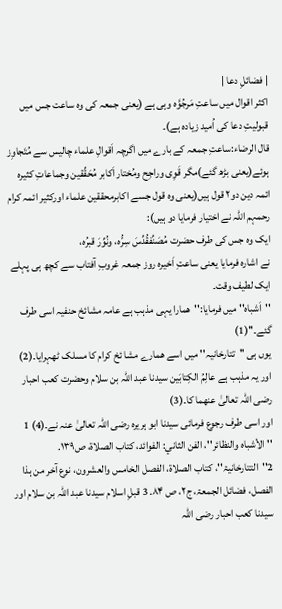| فضائلِ دعا |
اکثر اقوال میں ساعتِ مَرجُوَّہ وہی ہے (یعنی جمعہ کی وہ ساعت جس میں قبولیتِ دعا کی اُمید زیادہ ہے)۔
قال الرضاء:ساعتِ جمعہ کے بارے میں اگرچہ اَقوالِ علماء چالیس سے مُتَجاوِز ہوئے(یعنی بڑھ گئے)مگر قَوِی وراجِح ومُختار اَکابر مُحَقِّقین وجماعاتِ کثیرہ ائمہ دین دو۲ قول ہیں(یعنی وہ قول جسے اکابرمحققین علماء اورکثیر ائمہ کرام رحمہم اللہ نے اختیار فرمایا دو ہیں):
ایک وہ جس کی طرف حضرت مُصَنِّفقُدِّسَ سِرُّہ، ونُوِّرَ قبرُہ،
نے اشارہ فرمایا یعنی ساعتِ اَخیرہ روز جمعہ غروبِ آفتاب سے کچھ ہی پہلے ایک لطیف وقت۔
''اَشباہ'' میں فرمایا:''ھمارا یہی مذہب ہے عامہ مشائخ حنفیہ اسی طرف گئے۔''(1)
یوں ہی ''تتارخانیہ'' میں اسے ھمارے مشا ئخ کرام کا مسلک ٹھہرایا۔(2)
اور یہ مذہب ہے عالِمُ الکِتابَین سیدنا عبد اللہ بن سلام وحضرت کعب احبار رضی اللہ تعالیٰ عنھما کا۔(3)
اور اسی طرف رجوع فرمائی سیدنا ابو ہریرہ رضی اللہ تعالیٰ عنہ نے۔(4) 1 ''الأشباہ والنظائر''، الفن الثاني: الفوائد، کتاب الصلاۃ، ص۱۳۹. 2''التتارخانیۃ''، کتاب الصلاۃ، الفصل الخامس والعشرون، نوع آخر من ہذا الفصل، فضائل الجمعۃ، ج۲، ص ۸۴. 3 قبلِ اسلام سیدنا عبد اللہ بن سلام اور سیدنا کعب احبار رضی اللہ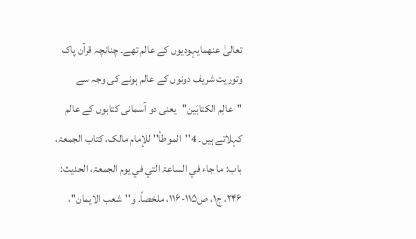تعالیٰ عنھمایہودیوں کے عالم تھے۔ چنانچہ قرآن پاک وتوریت شریف دونوں کے عالم ہونے کی وجہ سے ''عالِم الکتابَین''یعنی دو آسمانی کتابوں کے عالم کہلاتے ہیں۔ 4''الموطأ'' للإمام مالک، کتاب الجمعۃ، باب: ما جاء في الساعۃ التي في یوم الجمعۃ، الحدیث: ۲۴۶، ج۱، ص۱۱۵-۱۱۶، ملخصاً. و''شعب الایمان''،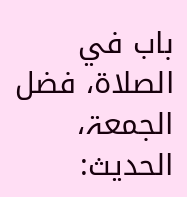باب في الصلاۃ، فضل الجمعۃ، الحدیث: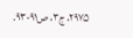۲۹۷۵، ج۳، ص۹۱-۹۳.